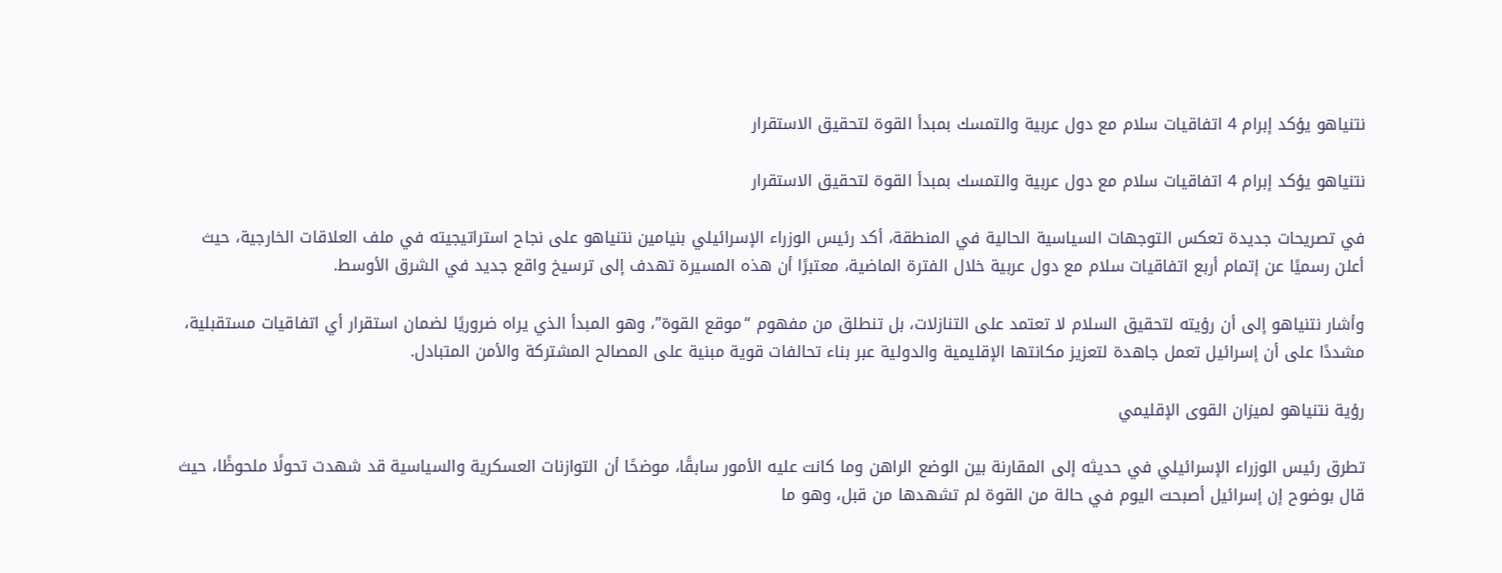نتنياهو يؤكد إبرام 4 اتفاقيات سلام مع دول عربية والتمسك بمبدأ القوة لتحقيق الاستقرار

نتنياهو يؤكد إبرام 4 اتفاقيات سلام مع دول عربية والتمسك بمبدأ القوة لتحقيق الاستقرار

في تصريحات جديدة تعكس التوجهات السياسية الحالية في المنطقة، أكد رئيس الوزراء الإسرائيلي بنيامين نتنياهو على نجاح استراتيجيته في ملف العلاقات الخارجية، حيث أعلن رسميًا عن إتمام أربع اتفاقيات سلام مع دول عربية خلال الفترة الماضية، معتبرًا أن هذه المسيرة تهدف إلى ترسيخ واقع جديد في الشرق الأوسط.

وأشار نتنياهو إلى أن رؤيته لتحقيق السلام لا تعتمد على التنازلات، بل تنطلق من مفهوم “موقع القوة”، وهو المبدأ الذي يراه ضروريًا لضمان استقرار أي اتفاقيات مستقبلية، مشددًا على أن إسرائيل تعمل جاهدة لتعزيز مكانتها الإقليمية والدولية عبر بناء تحالفات قوية مبنية على المصالح المشتركة والأمن المتبادل.

رؤية نتنياهو لميزان القوى الإقليمي

تطرق رئيس الوزراء الإسرائيلي في حديثه إلى المقارنة بين الوضع الراهن وما كانت عليه الأمور سابقًا، موضحًا أن التوازنات العسكرية والسياسية قد شهدت تحولًا ملحوظًا، حيث قال بوضوح إن إسرائيل أصبحت اليوم في حالة من القوة لم تشهدها من قبل، وهو ما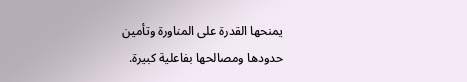يمنحها القدرة على المناورة وتأمين حدودها ومصالحها بفاعلية كبيرة.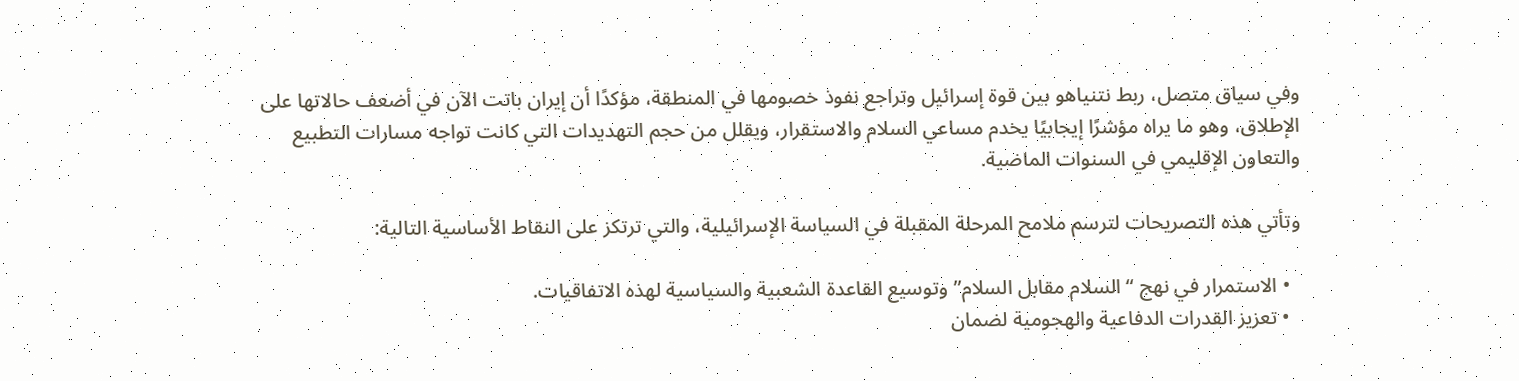وفي سياق متصل، ربط نتنياهو بين قوة إسرائيل وتراجع نفوذ خصومها في المنطقة، مؤكدًا أن إيران باتت الآن في أضعف حالاتها على الإطلاق، وهو ما يراه مؤشرًا إيجابيًا يخدم مساعي السلام والاستقرار، ويقلل من حجم التهديدات التي كانت تواجه مسارات التطبيع والتعاون الإقليمي في السنوات الماضية.

وتأتي هذه التصريحات لترسم ملامح المرحلة المقبلة في السياسة الإسرائيلية، والتي ترتكز على النقاط الأساسية التالية:

  • الاستمرار في نهج “السلام مقابل السلام” وتوسيع القاعدة الشعبية والسياسية لهذه الاتفاقيات.
  • تعزيز القدرات الدفاعية والهجومية لضمان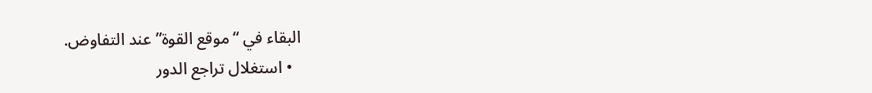البقاء في “موقع القوة” عند التفاوض.
  • استغلال تراجع الدور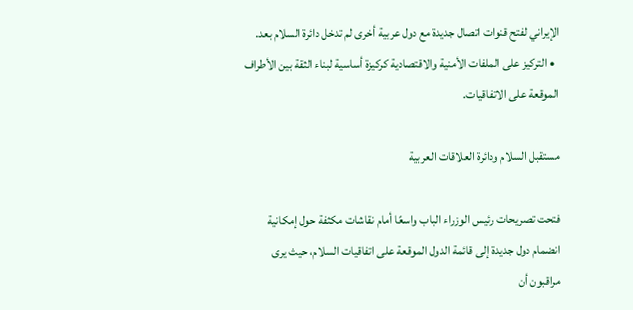الإيراني لفتح قنوات اتصال جديدة مع دول عربية أخرى لم تدخل دائرة السلام بعد.
  • التركيز على الملفات الأمنية والاقتصادية كركيزة أساسية لبناء الثقة بين الأطراف الموقعة على الاتفاقيات.

مستقبل السلام ودائرة العلاقات العربية

فتحت تصريحات رئيس الوزراء الباب واسعًا أمام نقاشات مكثفة حول إمكانية انضمام دول جديدة إلى قائمة الدول الموقعة على اتفاقيات السلام، حيث يرى مراقبون أن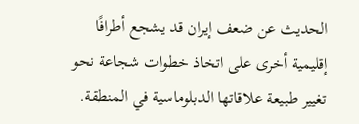الحديث عن ضعف إيران قد يشجع أطرافًا إقليمية أخرى على اتخاذ خطوات شجاعة نحو تغيير طبيعة علاقاتها الدبلوماسية في المنطقة.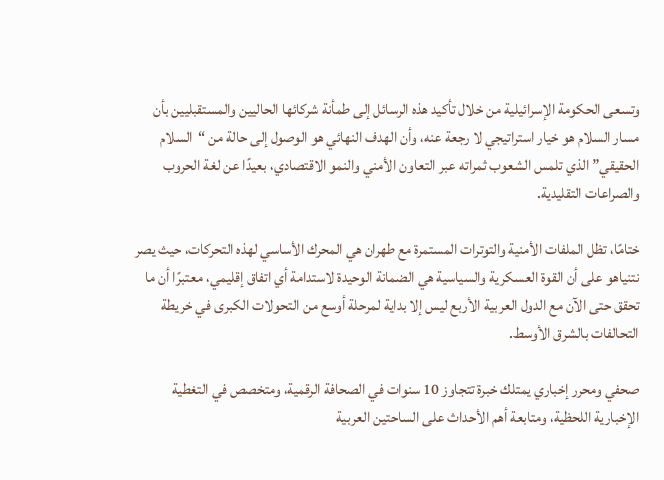وتسعى الحكومة الإسرائيلية من خلال تأكيد هذه الرسائل إلى طمأنة شركائها الحاليين والمستقبليين بأن مسار السلام هو خيار استراتيجي لا رجعة عنه، وأن الهدف النهائي هو الوصول إلى حالة من “السلام الحقيقي” الذي تلمس الشعوب ثمراته عبر التعاون الأمني والنمو الاقتصادي، بعيدًا عن لغة الحروب والصراعات التقليدية.

ختامًا، تظل الملفات الأمنية والتوترات المستمرة مع طهران هي المحرك الأساسي لهذه التحركات، حيث يصر نتنياهو على أن القوة العسكرية والسياسية هي الضمانة الوحيدة لاستدامة أي اتفاق إقليمي، معتبرًا أن ما تحقق حتى الآن مع الدول العربية الأربع ليس إلا بداية لمرحلة أوسع من التحولات الكبرى في خريطة التحالفات بالشرق الأوسط.

صحفي ومحرر إخباري يمتلك خبرة تتجاوز 10 سنوات في الصحافة الرقمية، ومتخصص في التغطية الإخبارية اللحظية، ومتابعة أهم الأحداث على الساحتين العربية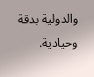والدولية بدقة وحيادية.